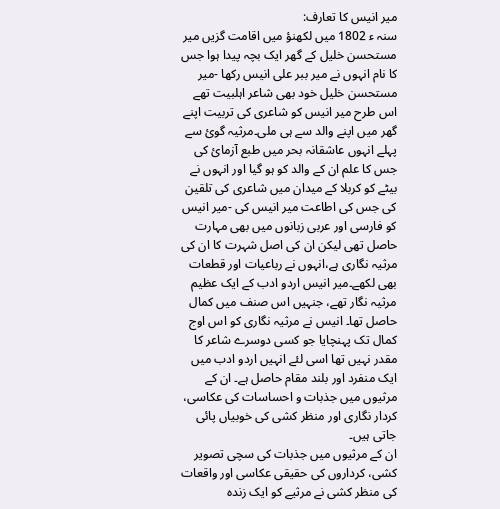میر انیس کا تعارف:
سنہ ء 1802 میں لکھنؤ میں اقامت گزیں میر مستحسن خلیل کے گھر ایک بچہ پیدا ہوا جس کا نام انہوں نے میر ببر علی انیس رکھا -میر مستحسن خلیل خود بھی شاعر اہلبیت تھے اس طرح میر انیس کو شاعری کی تربیت اپنے گھر میں اپنے والد سے ہی ملی۔مرثیہ گوئ سے پہلے انہوں عاشقانہ بحر میں طبع آزمائ کی جس کا علم ان کے والد کو ہو گیا اور انہوں نے بیٹے کو کربلا کے میدان میں شاعری کی تلقین کی جس کی اطاعت میر انیس کی -میر انیس کو فارسی اور عربی زبانوں میں بھی مہارت حاصل تھی لیکن ان کی اصل شہرت کا ان کی مرثیہ نگاری ہے،انہوں نے رباعیات اور قطعات بھی لکھے۔میر انیس اردو ادب کے ایک عظیم مرثیہ نگار تھے، جنہیں اس صنف میں کمال حاصل تھا۔ انیس نے مرثیہ نگاری کو اس اوج کمال تک پہنچایا جو کسی دوسرے شاعر کا مقدر نہیں تھا اسی لئے انہیں اردو ادب میں ایک منفرد اور بلند مقام حاصل ہے۔ ان کے مرثیوں میں جذبات و احساسات کی عکاسی، کردار نگاری اور منظر کشی کی خوبیاں پائی جاتی ہیں۔
ان کے مرثیوں میں جذبات کی سچی تصویر کشی، کرداروں کی حقیقی عکاسی اور واقعات کی منظر کشی نے مرثیے کو ایک زندہ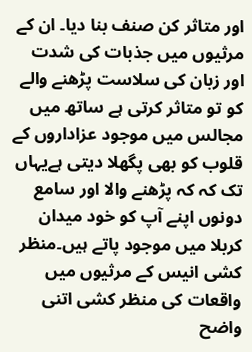اور متاثر کن صنف بنا دیا۔ ان کے مرثیوں میں جذبات کی شدت اور زبان کی سلاست پڑھنے والے کو تو متاثر کرتی ہے ساتھ میں مجالس میں موجود عزاداروں کے قلوب کو بھی پگھلا دیتی ہےیہاں تک کہ کہ پڑھنے والا اور سامع دونوں اپنے آپ کو خود میدان کربلا میں موجود پاتے ہیں۔منظر کشی انیس کے مرثیوں میں واقعات کی منظر کشی اتنی واضح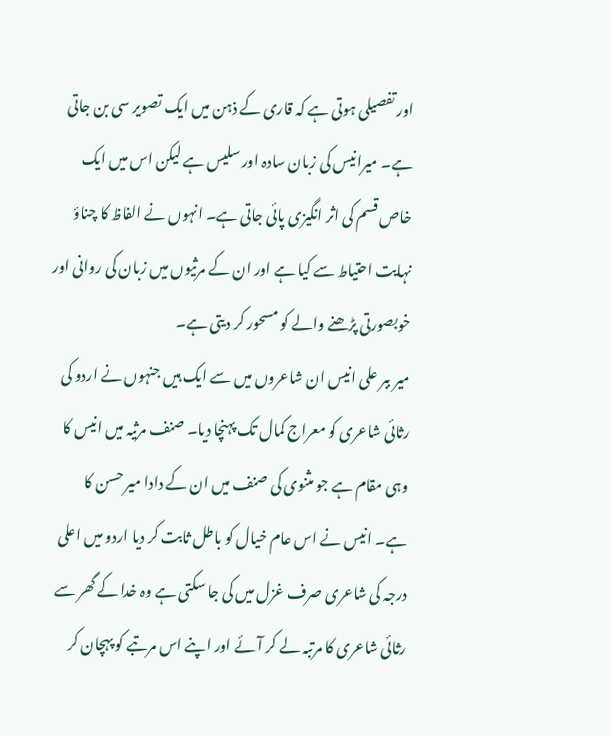اور تفصیلی ہوتی ہے کہ قاری کے ذہن میں ایک تصویر سی بن جاتی ہے۔ میرانیس کی زبان سادہ اور سلیس ہے لیکن اس میں ایک خاص قسم کی اثر انگیزی پائی جاتی ہے۔ انہوں نے الفاظ کا چناؤ نہایت احتیاط سے کیا ہے اور ان کے مرثیوں میں زبان کی روانی اور خوبصورتی پڑھنے والے کو مسحور کر دیتی ہے۔
میر ببر علی انیس ان شاعروں میں سے ایک ہیں جنہوں نے اردو کی رثائی شاعری کو معراج کمال تک پہنچا دیا۔ صنف مرثیہ میں انیس کا وہی مقام ہے جو مثنوی کی صنف میں ان کے دادا میر حسن کا ہے۔ انیس نے اس عام خیال کو باطل ثابت کر دیا اردو میں اعلی درجہ کی شاعری صرف غزل میں کی جا سکتی ہے وہ خدا کے گھر سے رثائی شاعری کا مرتبہ لے کر آئے اور اپنے اس مرتبے کو پہچان کر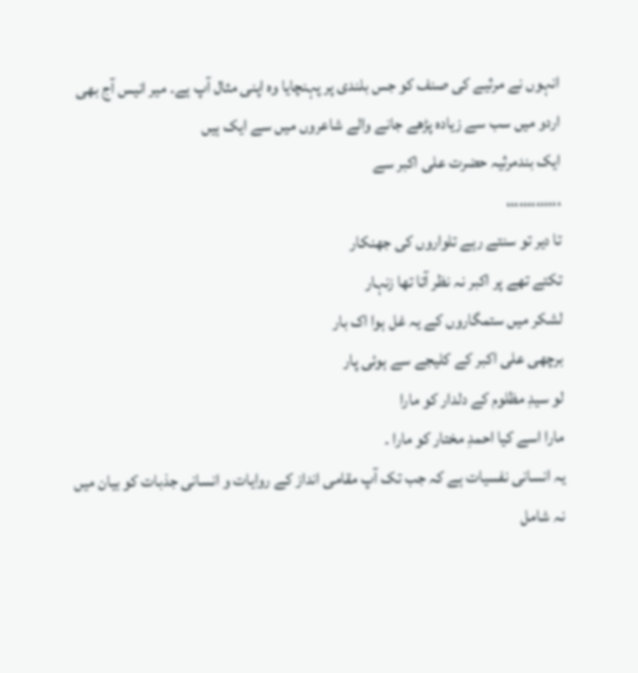انہوں نے مرثیے کی صنف کو جس بلندی پر پہنچایا وہ اپنی مثال آپ ہے۔ میر انیس آج بھی اردو میں سب سے زیادہ پڑھے جانے والے شاعروں میں سے ایک ہیں
ایک بندمرثیہ حضرت علی اکبر سے
،،،،،،،،،،،،،
تا دیر تو سنتے رہے تلواروں کی جھنکار
تکتے تھے پر اکبر نہ نظر آتا تھا زنہار
لشکر میں ستمگاروں کے یہ غل ہوا اک بار
برچھی علی اکبر کے کلیجے سے ہوئی پار
لو سیدِ مظلوم کے دلدار کو مارا
مارا اسے کیا احمدِ مختار کو مارا ۔
یہ انسانی نفسیات ہے کہ جب تک آپ مقامی انداز کے روایات و انسانی جذبات کو بیان میں نہ شامل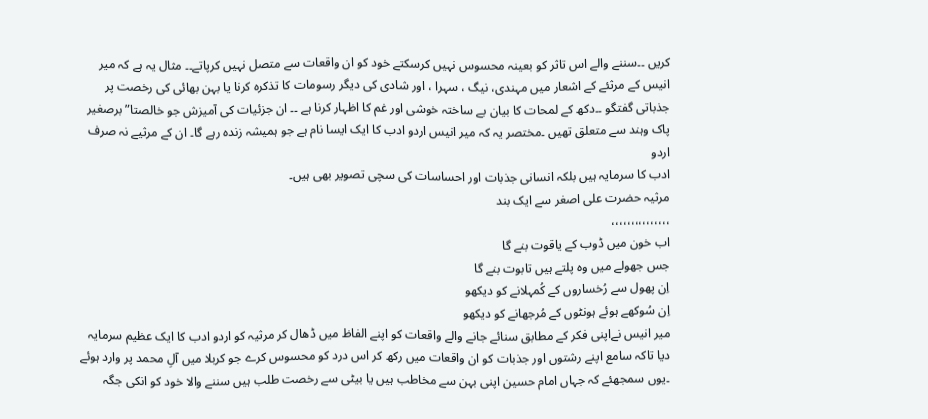کریں ۔۔سننے والے اس تاثر کو بعینہ محسوس نہیں کرسکتے خود کو ان واقعات سے متصل نہیں کرپاتے۔۔ مثال یہ ہے کہ میر انیس کے مرثئے کے اشعار میں مہندی، نیگ ، سہرا ، اور شادی کی دیگر رسومات کا تذکرہ کرنا یا بہن بھائی کی رخصت پر جذباتی گفتگو ۔۔دکھ کے لمحات کا بیان بے ساختہ خوشی اور غم کا اظہار کرنا ہے ۔۔ ان جزئيات کی آمیزش جو خالصتا” برصغیر پاک وہند سے متعلق تھیں ۔مختصر یہ کہ میر انیس اردو ادب کا ایک ایسا نام ہے جو ہمیشہ زندہ رہے گا۔ ان کے مرثیے نہ صرف اردو
ادب کا سرمایہ ہیں بلکہ انسانی جذبات اور احساسات کی سچی تصویر بھی ہیں۔
مرثیہ حضرت علی اصغر سے ایک بند
،،،،،،،،،،،،،،،
اب خون میں ڈوب کے یاقوت بنے گا
جس جھولے میں وہ پلتے ہیں تابوت بنے گا
اِن پھول سے رُخساروں کے کُمہلانے کو دیکھو
اِن سُوکھے ہوئے ہونٹوں کے مُرجھانے کو دیکھو
میر انیس نےاپنی فکر کے مطابق سنائے جانے والے واقعات کو اپنے الفاظ میں ڈھال کر مرثیہ کو اردو ادب کا ایک عظیم سرمایہ دیا تاکہ سامع اپنے رشتوں اور جذبات کو ان واقعات میں رکھ کر اس درد کو محسوس کرے جو کربلا میں آلِ محمد پر وارد ہوئے ۔یوں سمجھئے کہ جہاں امام حسین اپنی بہن سے مخاطب ہیں یا بیٹی سے رخصت طلب ہیں سننے والا خود کو انکی جگہ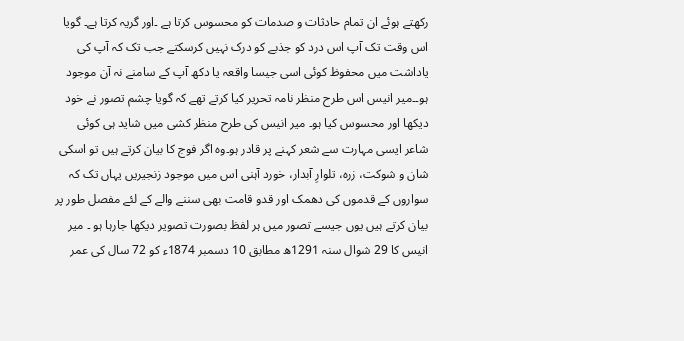رکھتے ہوئے ان تمام حادثات و صدمات کو محسوس کرتا ہے ۔اور گریہ کرتا ہے۔ گویا اس وقت تک آپ اس درد کو جذبے کو درک نہیں کرسکتے جب تک کہ آپ کی یاداشت میں محفوظ کوئی اسی جیسا واقعہ یا دکھ آپ کے سامنے نہ آن موجود ہو۔۔میر انیس اس طرح منظر نامہ تحریر کیا کرتے تھے کہ گویا چشم تصور نے خود دیکھا اور محسوس کیا ہو۔ میر انیس کی طرح منظر کشی میں شاید ہی کوئی شاعر ایسی مہارت سے شعر کہنے پر قادر ہو۔وہ اگر فوج کا بیان کرتے ہیں تو اسکی شان و شوکت، زرہ، تلوارِ آبدار، خورد آہنی اس میں موجود زنجیریں یہاں تک کہ سواروں کے قدموں کی دھمک اور قدو قامت بھی سننے والے کے لئے مفصل طور پر بیان کرتے ہیں یوں جیسے تصور میں ہر لفظ بصورت تصویر دیکھا جارہا ہو ۔ میر انیس کا 29 شوال سنہ 1291ھ مطابق 10 دسمبر 1874ء کو 72 سال کی عمر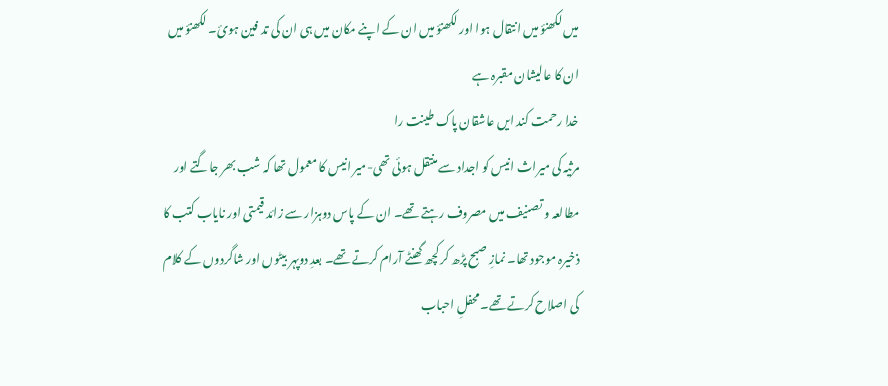میں لکھنؤ میں انتقال ہوا اور لکھنؤ میں ان کے اپنے مکان میں ہی ان کی تد فین ہوئ۔ لکھنؤ میں ان کا عالیشان مقبرہ ہے
خدا رحمت کند ایں عاشقان پاک طینت را
مرثیہ کی میراث انیس کو اجداد سے منتقل ہوئی تھی-میر انیس کا معمول تھا کہ شب بھر جاگتے اور مطالعہ و تصنیف میں مصروف رہتے تھے۔ ان کے پاس دوہزار سے زائد قیمتی اور نایاب کتب کا ذخیرہ موجود تھا۔ نمازِ صبح پڑھ کر کچھ گھنٹے آرام کرتے تھے۔ بعدِ دوپہر بیٹوں اور شاگردوں کے کلام کی اصلاح کرتے تھے۔ محفلِ احباب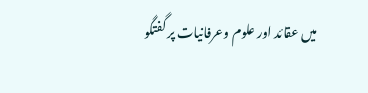میں عقائد اور علوم وعرفانیات پر گفتگو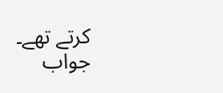کرتے تھے۔
جواب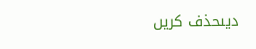دیںحذف کریں